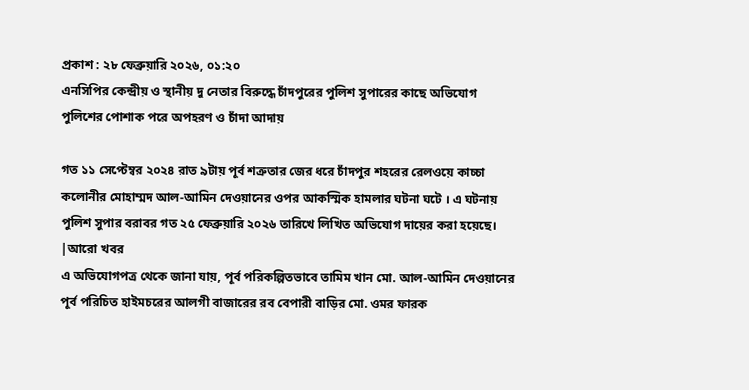প্রকাশ : ২৮ ফেব্রুয়ারি ২০২৬, ০১:২০
এনসিপির কেন্দ্রীয় ও স্থানীয় দু নেতার বিরুদ্ধে চাঁদপুরের পুলিশ সুপারের কাছে অভিযোগ
পুলিশের পোশাক পরে অপহরণ ও চাঁদা আদায়

গত ১১ সেপ্টেম্বর ২০২৪ রাত ৯টায় পূর্ব শত্রুতার জের ধরে চাঁদপুর শহরের রেলওয়ে কাচ্চা কলোনীর মোহাম্মদ আল-আমিন দেওয়ানের ওপর আকস্মিক হামলার ঘটনা ঘটে । এ ঘটনায় পুলিশ সুপার বরাবর গত ২৫ ফেব্রুয়ারি ২০২৬ তারিখে লিখিত অভিযোগ দায়ের করা হয়েছে।
|আরো খবর
এ অভিযোগপত্র থেকে জানা যায়, পূর্ব পরিকল্পিতভাবে তামিম খান মো. আল-আমিন দেওয়ানের পূর্ব পরিচিত হাইমচরের আলগী বাজারের রব বেপারী বাড়ির মো. ওমর ফারক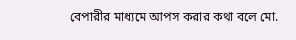বেপারীর মাধ্যমে আপস করার কথা বলে মো.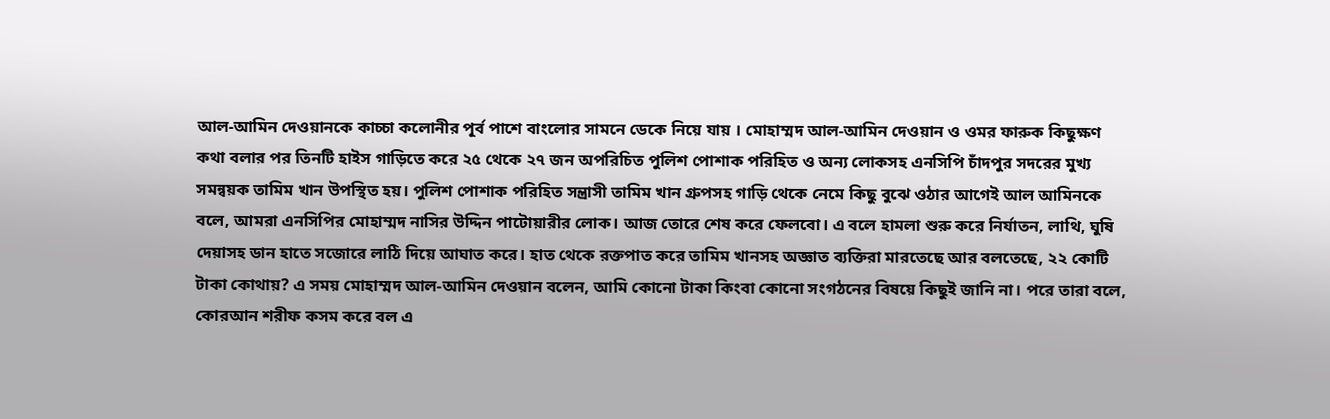আল-আমিন দেওয়ানকে কাচ্চা কলোনীর পূর্ব পাশে বাংলোর সামনে ডেকে নিয়ে যায় । মোহাম্মদ আল-আমিন দেওয়ান ও ওমর ফারুক কিছুক্ষণ কথা বলার পর তিনটি হাইস গাড়িতে করে ২৫ থেকে ২৭ জন অপরিচিত পুলিশ পোশাক পরিহিত ও অন্য লোকসহ এনসিপি চাঁদপুর সদরের মুখ্য সমন্বয়ক তামিম খান উপস্থিত হয়। পুলিশ পোশাক পরিহিত সন্ত্রাসী তামিম খান গ্রুপসহ গাড়ি থেকে নেমে কিছু বুঝে ওঠার আগেই আল আমিনকে বলে, আমরা এনসিপির মোহাম্মদ নাসির উদ্দিন পাটোয়ারীর লোক। আজ তোরে শেষ করে ফেলবো। এ বলে হামলা শুরু করে নির্যাতন, লাথি, ঘুষি দেয়াসহ ডান হাতে সজোরে লাঠি দিয়ে আঘাত করে। হাত থেকে রক্তপাত করে তামিম খানসহ অজ্ঞাত ব্যক্তিরা মারতেছে আর বলতেছে, ২২ কোটি টাকা কোথায়? এ সময় মোহাম্মদ আল-আমিন দেওয়ান বলেন, আমি কোনো টাকা কিংবা কোনো সংগঠনের বিষয়ে কিছুই জানি না। পরে তারা বলে, কোরআন শরীফ কসম করে বল এ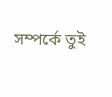সম্পর্কে তুই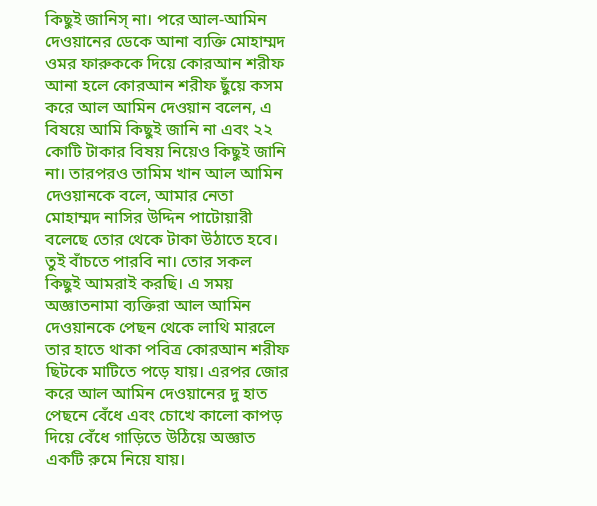কিছুই জানিস্ না। পরে আল-আমিন দেওয়ানের ডেকে আনা ব্যক্তি মোহাম্মদ ওমর ফারুককে দিয়ে কোরআন শরীফ আনা হলে কোরআন শরীফ ছুঁয়ে কসম করে আল আমিন দেওয়ান বলেন, এ বিষয়ে আমি কিছুই জানি না এবং ২২ কোটি টাকার বিষয় নিয়েও কিছুই জানি না। তারপরও তামিম খান আল আমিন দেওয়ানকে বলে, আমার নেতা মোহাম্মদ নাসির উদ্দিন পাটোয়ারী বলেছে তোর থেকে টাকা উঠাতে হবে। তুই বাঁচতে পারবি না। তোর সকল কিছুই আমরাই করছি। এ সময় অজ্ঞাতনামা ব্যক্তিরা আল আমিন দেওয়ানকে পেছন থেকে লাথি মারলে তার হাতে থাকা পবিত্র কোরআন শরীফ ছিটকে মাটিতে পড়ে যায়। এরপর জোর করে আল আমিন দেওয়ানের দু হাত পেছনে বেঁধে এবং চোখে কালো কাপড় দিয়ে বেঁধে গাড়িতে উঠিয়ে অজ্ঞাত একটি রুমে নিয়ে যায়।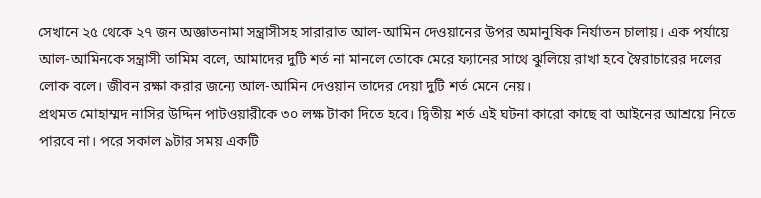সেখানে ২৫ থেকে ২৭ জন অজ্ঞাতনামা সন্ত্রাসীসহ সারারাত আল-আমিন দেওয়ানের উপর অমানুষিক নির্যাতন চালায়। এক পর্যায়ে আল-আমিনকে সন্ত্রাসী তামিম বলে, আমাদের দুটি শর্ত না মানলে তোকে মেরে ফ্যানের সাথে ঝুলিয়ে রাখা হবে স্বৈরাচারের দলের লোক বলে। জীবন রক্ষা করার জন্যে আল-আমিন দেওয়ান তাদের দেয়া দুটি শর্ত মেনে নেয়।
প্রথমত মোহাম্মদ নাসির উদ্দিন পাটওয়ারীকে ৩০ লক্ষ টাকা দিতে হবে। দ্বিতীয় শর্ত এই ঘটনা কারো কাছে বা আইনের আশ্রয়ে নিতে পারবে না। পরে সকাল ৯টার সময় একটি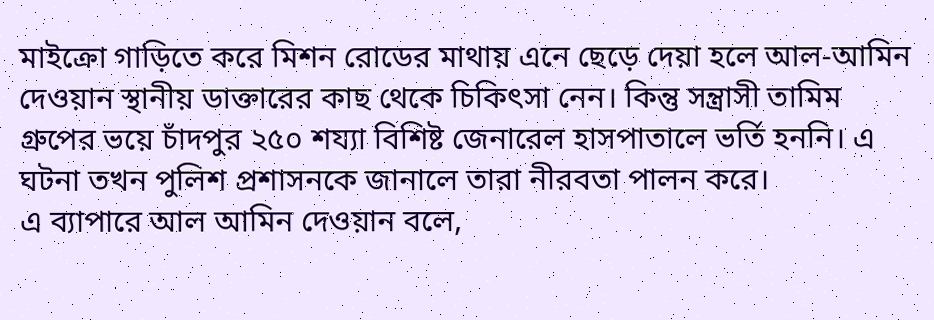মাইক্রো গাড়িতে করে মিশন রোডের মাথায় এনে ছেড়ে দেয়া হলে আল-আমিন দেওয়ান স্থানীয় ডাক্তারের কাছ থেকে চিকিৎসা নেন। কিন্তু সন্ত্রাসী তামিম গ্রুপের ভয়ে চাঁদপুর ২৫০ শয্যা বিশিষ্ট জেনারেল হাসপাতালে ভর্তি হননি। এ ঘটনা তখন পুলিশ প্রশাসনকে জানালে তারা নীরবতা পালন করে।
এ ব্যাপারে আল আমিন দেওয়ান বলে,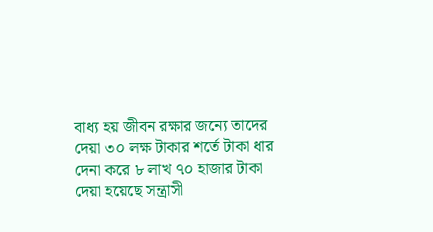বাধ্য হয় জীবন রক্ষার জন্যে তাদের দেয়া ৩০ লক্ষ টাকার শর্তে টাকা ধার দেনা করে ৮ লাখ ৭০ হাজার টাকা দেয়া হয়েছে সন্ত্রাসী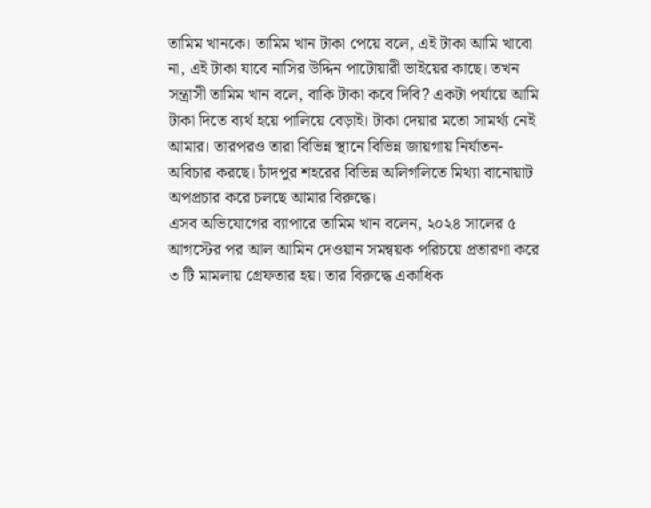তামিম খানকে। তামিম খান টাকা পেয়ে বলে, এই টাকা আমি খাবো না, এই টাকা যাবে নাসির উদ্দিন পাটোয়ারী ভাইয়ের কাছে। তখন সন্ত্রাসী তামিম খান বলে, বাকি টাকা কবে দিবি? একটা পর্যায়ে আমি টাকা দিতে ব্যর্থ হয়ে পালিয়ে বেড়াই। টাকা দেয়ার মতো সামর্থ্য নেই আমার। তারপরও তারা বিভিন্ন স্থানে বিভিন্ন জায়গায় নির্যাতন-অবিচার করছে। চাঁদপুর শহরের বিভিন্ন অলিগলিতে মিথ্যা বানোয়াট অপপ্রচার করে চলছে আমার বিরুদ্ধে।
এসব অভিযোগের ব্যাপারে তামিম খান বলেন, ২০২৪ সালের ৫ আগস্টের পর আল আমিন দেওয়ান সমন্বয়ক পরিচয়ে প্রতারণা করে ৩ টি মামলায় গ্রেফতার হয়। তার বিরুদ্ধে একাধিক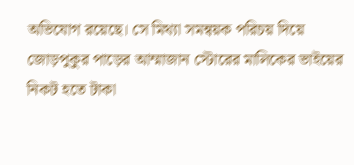অভিযোগ রয়েছে। সে মিথ্যা সমন্বয়ক পরিচয় দিয়ে জোড়পুকুর পাড়ের আম্মাজান স্টোরের মালিকের ভাইয়ের নিকট হতে টাকা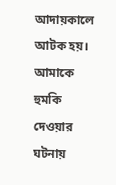আদায়কালে আটক হয়। আমাকে হুমকি দেওয়ার ঘটনায়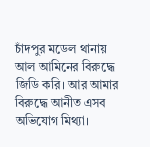চাঁদপুর মডেল থানায় আল আমিনের বিরুদ্ধে জিডি করি। আর আমার বিরুদ্ধে আনীত এসব অভিযোগ মিথ্যা।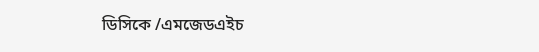ডিসিকে /এমজেডএইচ